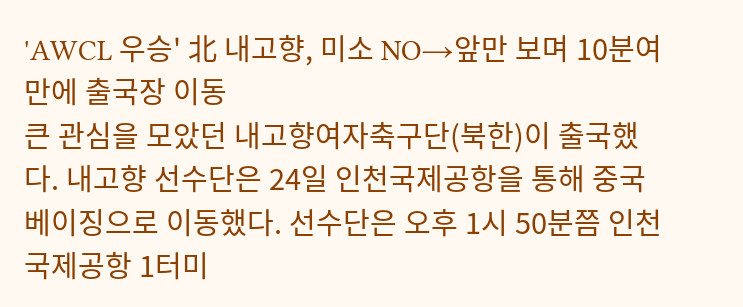'AWCL 우승' 北 내고향, 미소 NO→앞만 보며 10분여 만에 출국장 이동
큰 관심을 모았던 내고향여자축구단(북한)이 출국했다. 내고향 선수단은 24일 인천국제공항을 통해 중국 베이징으로 이동했다. 선수단은 오후 1시 50분쯤 인천국제공항 1터미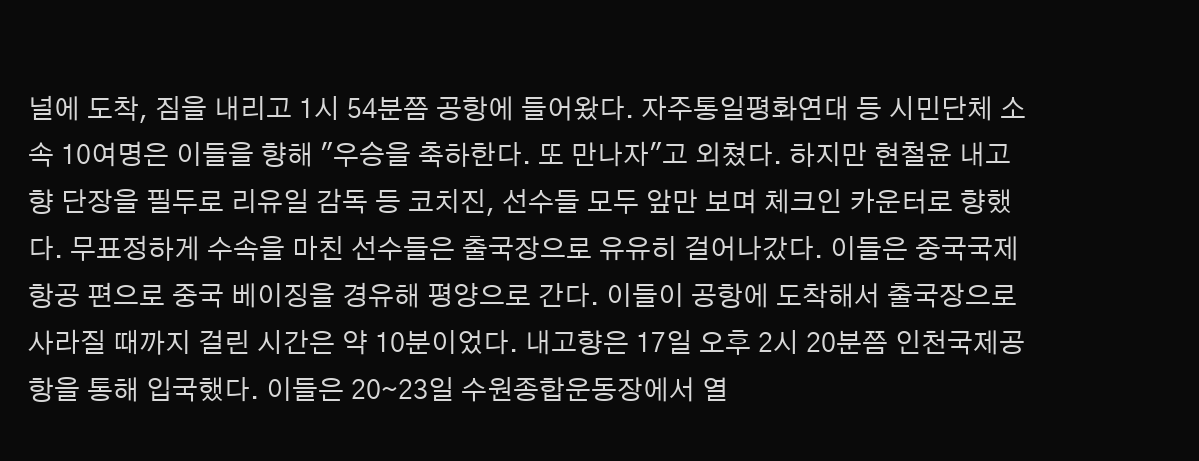널에 도착, 짐을 내리고 1시 54분쯤 공항에 들어왔다. 자주통일평화연대 등 시민단체 소속 10여명은 이들을 향해 "우승을 축하한다. 또 만나자"고 외쳤다. 하지만 현철윤 내고향 단장을 필두로 리유일 감독 등 코치진, 선수들 모두 앞만 보며 체크인 카운터로 향했다. 무표정하게 수속을 마친 선수들은 출국장으로 유유히 걸어나갔다. 이들은 중국국제항공 편으로 중국 베이징을 경유해 평양으로 간다. 이들이 공항에 도착해서 출국장으로 사라질 때까지 걸린 시간은 약 10분이었다. 내고향은 17일 오후 2시 20분쯤 인천국제공항을 통해 입국했다. 이들은 20∼23일 수원종합운동장에서 열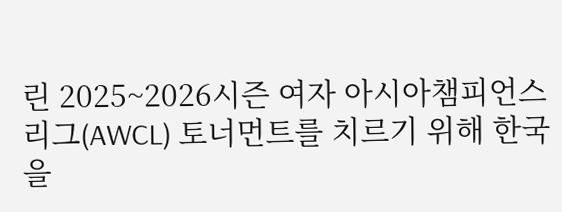린 2025~2026시즌 여자 아시아챔피언스리그(AWCL) 토너먼트를 치르기 위해 한국을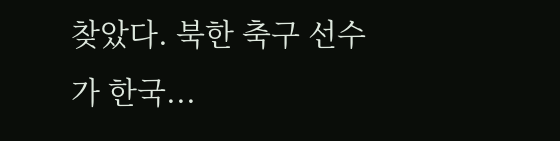찾았다. 북한 축구 선수가 한국...